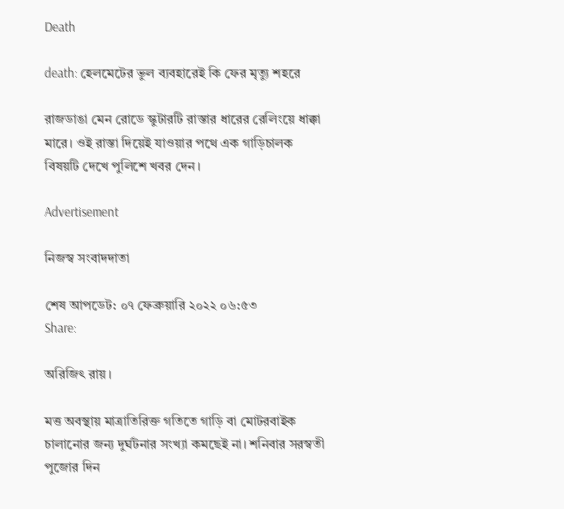Death

death: হেলমেটের ভুল ব্যবহারেই কি ফের মৃত্যু শহরে

রাজডাঙা মেন রোডে স্কুটারটি রাস্তার ধারের রেলিংয়ে ধাক্কা মারে। ওই রাস্তা দিয়েই যাওয়ার পথে এক গাড়িচালক বিষয়টি দেখে পুলিশে খবর দেন।

Advertisement

নিজস্ব সংবাদদাতা

শেষ আপডেট: ০৭ ফেব্রুয়ারি ২০২২ ০৬:৫৩
Share:

অরিজিৎ রায়।

মত্ত অবস্থায় মাত্রাতিরিক্ত গতিতে গাড়ি বা মোটরবাইক চালানোর জন্য দুর্ঘটনার সংখ্যা কমছেই না। শনিবার সরস্বতী পুজোর দিন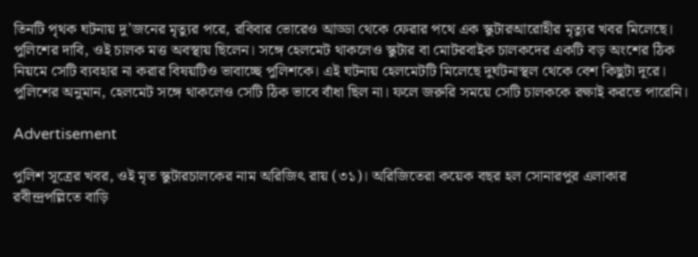তিনটি পৃথক ঘটনায় দু’জনের মৃত্যুর পরে, রবিবার ভোরেও আড্ডা থেকে ফেরার পথে এক স্কুটারআরোহীর মৃত্যুর খবর মিলেছে। পুলিশের দাবি, ওই চালক মত্ত অবস্থায় ছিলেন। সঙ্গে হেলমেট থাকলেও স্কুটার বা মোটরবাইক চালকদের একটি বড় অংশের ঠিক নিয়মে সেটি ব্যবহার না করার বিষয়টিও ভাবাচ্ছে পুলিশকে। এই ঘটনায় হেলমেটটি মিলেছে দুর্ঘটনাস্থল থেকে বেশ কিছুটা দূরে। পুলিশের অনুমান, হেলমেট সঙ্গে থাকলেও সেটি ঠিক ভাবে বাঁধা ছিল না। ফলে জরুরি সময়ে সেটি চালককে রক্ষাই করতে পারেনি।

Advertisement

পুলিশ সূত্রের খবর, ওই মৃত স্কুটারচালকের নাম অরিজিৎ রায় (৩১)। অরিজিতেরা কয়েক বছর হল সোনারপুর এলাকার রবীন্দ্রপল্লিতে বাড়ি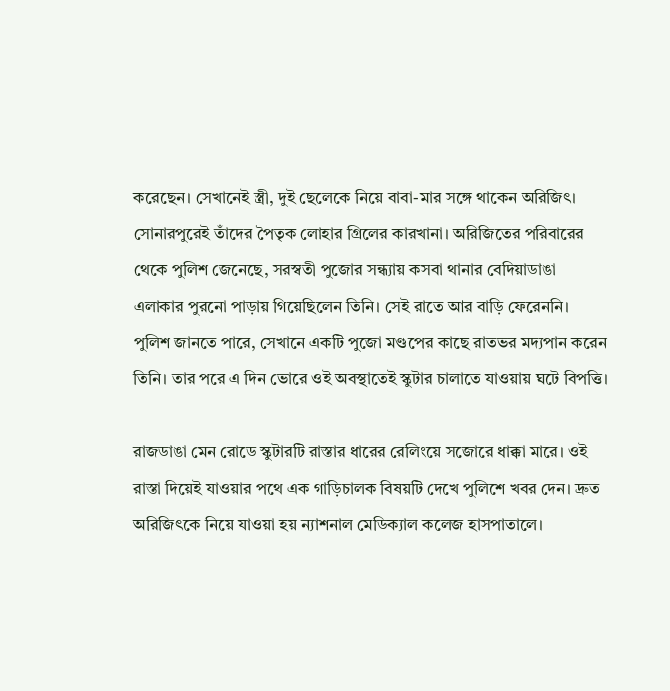করেছেন। সেখানেই স্ত্রী, দুই ছেলেকে নিয়ে বাবা-মার সঙ্গে থাকেন অরিজিৎ। সোনারপুরেই তাঁদের পৈতৃক লোহার গ্রিলের কারখানা। অরিজিতের পরিবারের থেকে পুলিশ জেনেছে, সরস্বতী পুজোর সন্ধ্যায় কসবা থানার বেদিয়াডাঙা এলাকার পুরনো পাড়ায় গিয়েছিলেন তিনি। সেই রাতে আর বাড়ি ফেরেননি। পুলিশ জানতে পারে, সেখানে একটি পুজো মণ্ডপের কাছে রাতভর মদ্যপান করেন তিনি। তার পরে এ দিন ভোরে ওই অবস্থাতেই স্কুটার চালাতে যাওয়ায় ঘটে বিপত্তি।

রাজডাঙা মেন রোডে স্কুটারটি রাস্তার ধারের রেলিংয়ে সজোরে ধাক্কা মারে। ওই রাস্তা দিয়েই যাওয়ার পথে এক গাড়িচালক বিষয়টি দেখে পুলিশে খবর দেন। দ্রুত অরিজিৎকে নিয়ে যাওয়া হয় ন্যাশনাল মেডিক্যাল কলেজ হাসপাতালে।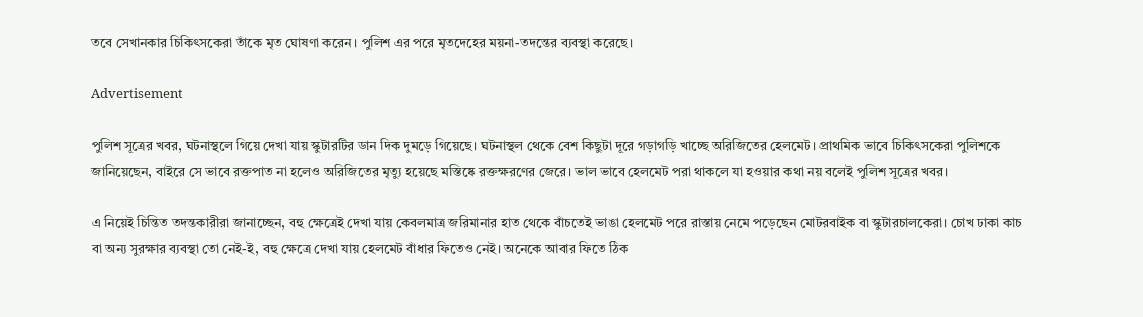তবে সেখানকার চিকিৎসকেরা তাঁকে মৃত ঘোষণা করেন। পুলিশ এর পরে মৃতদেহের ময়না-তদন্তের ব্যবস্থা করেছে।

Advertisement

পুলিশ সূত্রের খবর, ঘটনাস্থলে গিয়ে দেখা যায় স্কুটারটির ডান দিক দুমড়ে গিয়েছে। ঘটনাস্থল থেকে বেশ কিছুটা দূরে গড়াগড়ি খাচ্ছে অরিজিতের হেলমেট। প্রাথমিক ভাবে চিকিৎসকেরা পুলিশকে জানিয়েছেন, বাইরে সে ভাবে রক্তপাত না হলেও অরিজিতের মৃত্যু হয়েছে মস্তিষ্কে রক্তক্ষরণের জেরে। ভাল ভাবে হেলমেট পরা থাকলে যা হওয়ার কথা নয় বলেই পুলিশ সূত্রের খবর।

এ নিয়েই চিন্তিত তদন্তকারীরা জানাচ্ছেন, বহু ক্ষেত্রেই দেখা যায় কেবলমাত্র জরিমানার হাত থেকে বাঁচতেই ভাঙা হেলমেট পরে রাস্তায় নেমে পড়েছেন মোটরবাইক বা স্কুটারচালকেরা। চোখ ঢাকা কাচ বা অন্য সুরক্ষার ব্যবস্থা তো নেই-ই, বহু ক্ষেত্রে দেখা যায় হেলমেট বাঁধার ফিতেও নেই। অনেকে আবার ফিতে ঠিক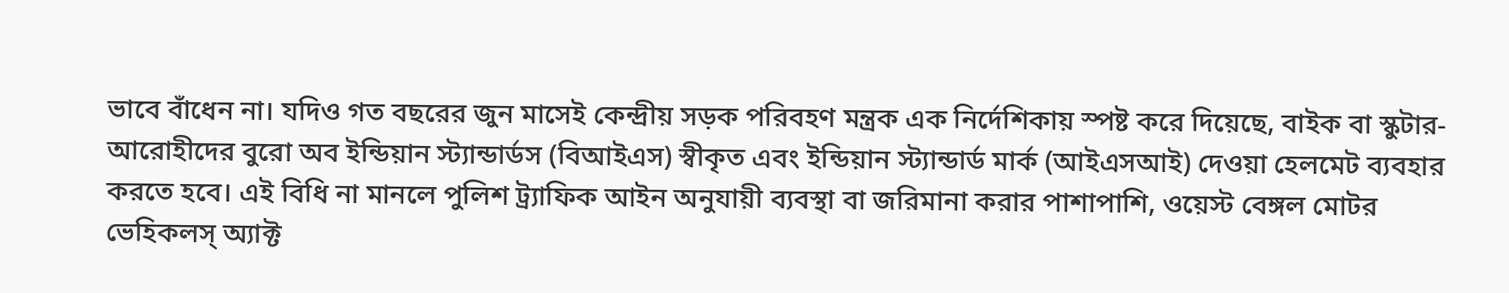ভাবে বাঁধেন না। যদিও গত বছরের জুন মাসেই কেন্দ্রীয় সড়ক পরিবহণ মন্ত্রক এক নির্দেশিকায় স্পষ্ট করে দিয়েছে, বাইক বা স্কুটার-আরোহীদের বুরো অব ইন্ডিয়ান স্ট্যান্ডার্ডস (বিআইএস) স্বীকৃত এবং ইন্ডিয়ান স্ট্যান্ডার্ড মার্ক (আইএসআই) দেওয়া হেলমেট ব্যবহার করতে হবে। এই বিধি না মানলে পুলিশ ট্র্যাফিক আইন অনুযায়ী ব্যবস্থা বা জরিমানা করার পাশাপাশি, ওয়েস্ট বেঙ্গল মোটর ভেহিকলস্ অ্যাক্ট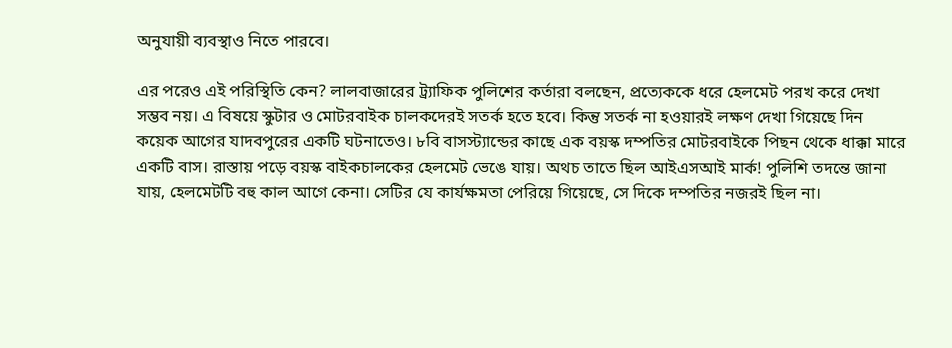অনুযায়ী ব্যবস্থাও নিতে পারবে।

এর পরেও এই পরিস্থিতি কেন? লালবাজারের ট্র্যাফিক পুলিশের কর্তারা বলছেন, প্রত্যেককে ধরে হেলমেট পরখ করে দেখা সম্ভব নয়। এ বিষয়ে স্কুটার ও মোটরবাইক চালকদেরই সতর্ক হতে হবে। কিন্তু সতর্ক না হওয়ারই লক্ষণ দেখা গিয়েছে দিন কয়েক আগের যাদবপুরের একটি ঘটনাতেও। ৮বি বাসস্ট্যান্ডের কাছে এক বয়স্ক দম্পতির মোটরবাইকে পিছন থেকে ধাক্কা মারে একটি বাস। রাস্তায় পড়ে বয়স্ক বাইকচালকের হেলমেট ভেঙে যায়। অথচ তাতে ছিল আইএসআই মার্ক! পুলিশি তদন্তে জানা যায়, হেলমেটটি বহু কাল আগে কেনা। সেটির যে কার্যক্ষমতা পেরিয়ে গিয়েছে, সে দিকে দম্পতির নজরই ছিল না।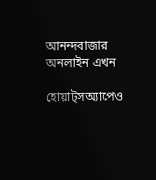আনন্দবাজার অনলাইন এখন

হোয়াট্‌সঅ্যাপেও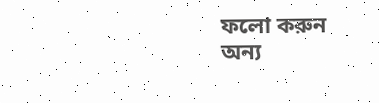ফলো করুন
অন্য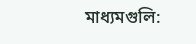মাধ্যমগুলি: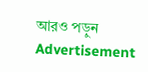আরও পড়ুন
Advertisement